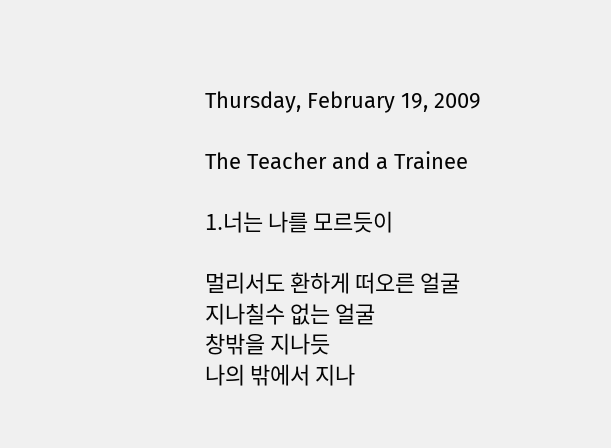Thursday, February 19, 2009

The Teacher and a Trainee

1.너는 나를 모르듯이

멀리서도 환하게 떠오른 얼굴
지나칠수 없는 얼굴
창밖을 지나듯
나의 밖에서 지나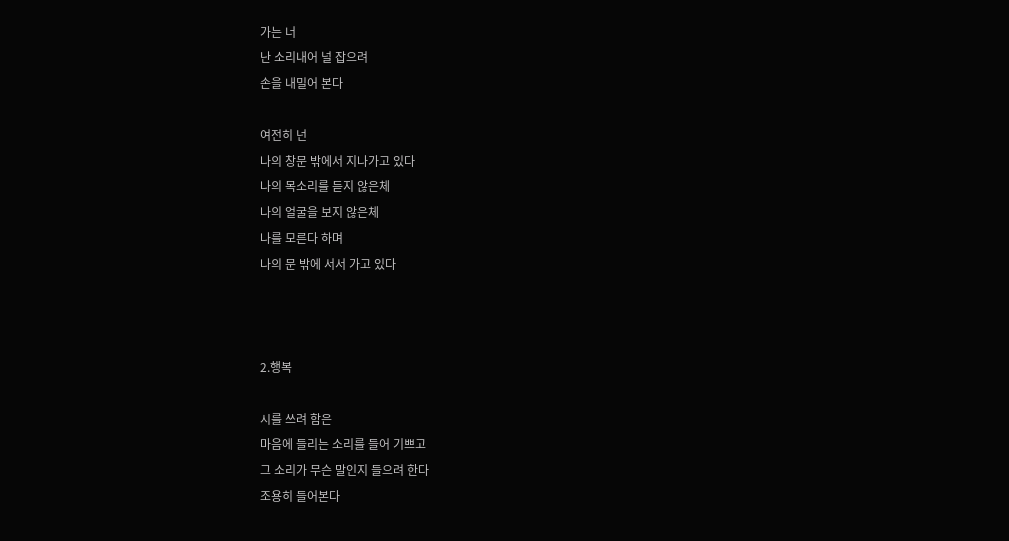가는 너
난 소리내어 널 잡으려
손을 내밀어 본다

여전히 넌
나의 창문 밖에서 지나가고 있다
나의 목소리를 듣지 않은체
나의 얼굴을 보지 않은체
나를 모른다 하며
나의 문 밖에 서서 가고 있다



2.행복

시를 쓰려 함은
마음에 들리는 소리를 들어 기쁘고
그 소리가 무슨 말인지 들으려 한다
조용히 들어본다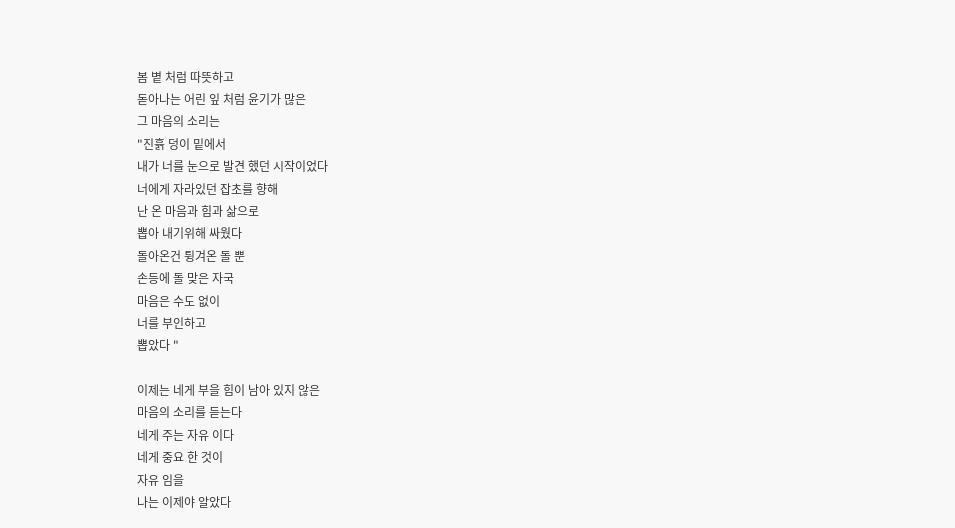봄 볕 처럼 따뜻하고
돋아나는 어린 잎 처럼 윤기가 많은
그 마음의 소리는
"진흙 덩이 밑에서
내가 너를 눈으로 발견 했던 시작이었다
너에게 자라있던 잡초를 향해
난 온 마음과 힘과 삶으로
뽑아 내기위해 싸웠다
돌아온건 튕겨온 돌 뿐
손등에 돌 맞은 자국
마음은 수도 없이
너를 부인하고
뽑았다 "

이제는 네게 부을 힘이 남아 있지 않은
마음의 소리를 듣는다
네게 주는 자유 이다
네게 중요 한 것이
자유 임을
나는 이제야 알았다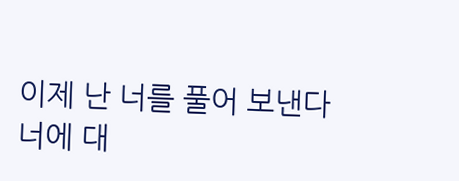이제 난 너를 풀어 보낸다
너에 대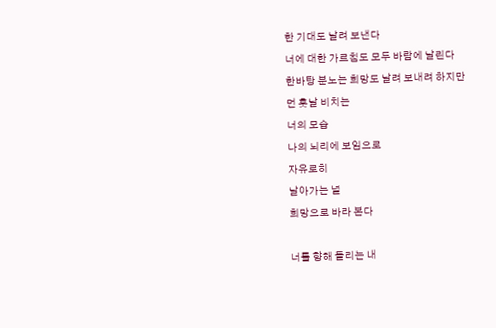한 기대도 날려 보낸다
너에 대한 가르침도 모두 바람에 날린다
한바탕 분노는 희망도 날려 보내려 하지만
먼 훗날 비치는
너의 모습
나의 뇌리에 보임으로
자유로히
날아가는 널
희망으로 바라 본다

너를 향해 들리는 내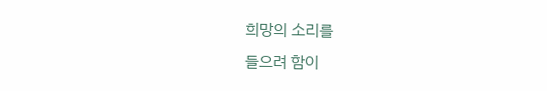희망의 소리를
들으려 함이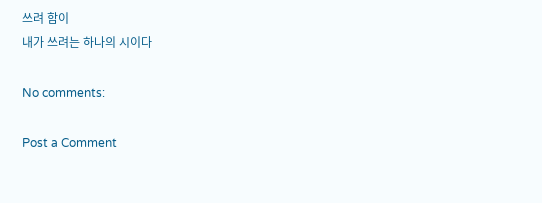쓰려 함이
내가 쓰려는 하나의 시이다

No comments:

Post a Comment